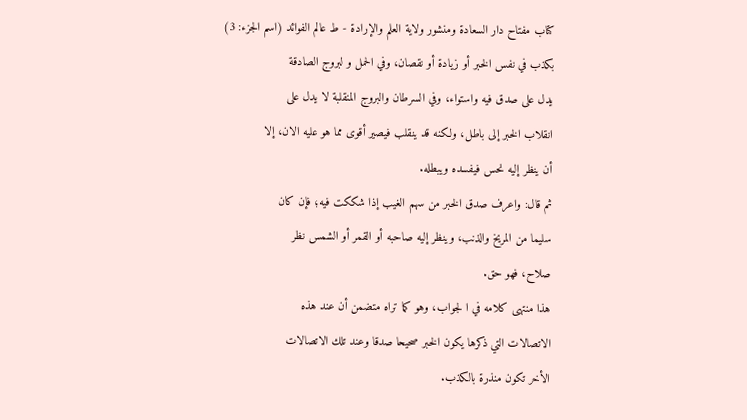كتاب مفتاح دار السعادة ومنشور ولاية العلم والإرادة - ط عالم الفوائد (اسم الجزء: 3)
بكذب في نفس الخبر أو زيادة أو نقصان، وفي الحمل و لبروج الصادقة
يدل على صدق فيه واستواء، وفي السرطان والبروج المنقلبة لا يدل على
انقلاب الخبر إلى باطل، ولكنه قد ينقلب فيصير أقوى مما هو عليه الان، إلا
أن ينظر إليه نحس فيفسده ويبطله.
ثم قال: واعرف صدق الخبر من سهم الغيب إذا شككت فيه؛ فإن كان
سليما من المريخ والذنب، وينظر إليه صاحبه أو القمر أو الشمس نظر
صلاح، فهو حق.
هذا منتهى كلامه في ا لجواب، وهو كما تراه متضمن أن عند هذه
الاتصالات التي ذكرها يكون الخبر صحيحا صدقا وعند تلك الاتصالات
الأخر تكون منذرة بالكذب.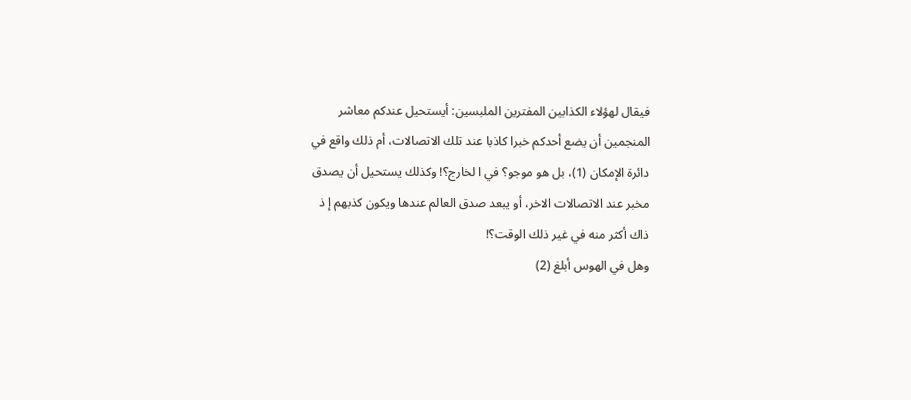فيقال لهؤلاء الكذابين المفترين الملبسين: أيستحيل عندكم معاشر
المنجمين أن يضع أحدكم خبرا كاذبا عند تلك الاتصالات، أم ذلك واقع في
دائرة الإمكان (1)، بل هو موجو؟ في ا لخارج؟! وكذلك يستحيل أن يصدق
مخبر عند الاتصالات الاخر، أو يبعد صدق العالم عندها ويكون كذبهم إ ذ
ذاك أكثر منه في غير ذلك الوقت؟!
وهل في الهوس أبلغ (2)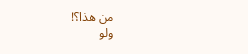من هذا؟!
ولو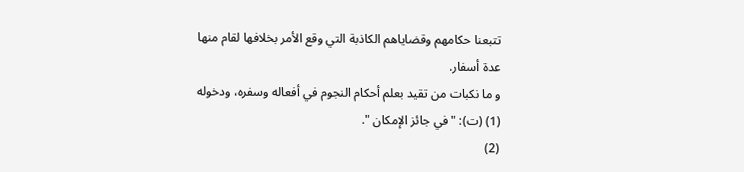تتبعنا حكامهم وقضاياهم الكاذبة التي وقع الأمر بخلافها لقام منها
عدة أسفار.
و ما نكبات من تقيد بعلم أحكام النجوم في أفعاله وسفره، ودخوله
(1) (ت): " في جائز الإمكان ".
(2)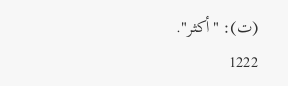(ت): "أكثر".
1222